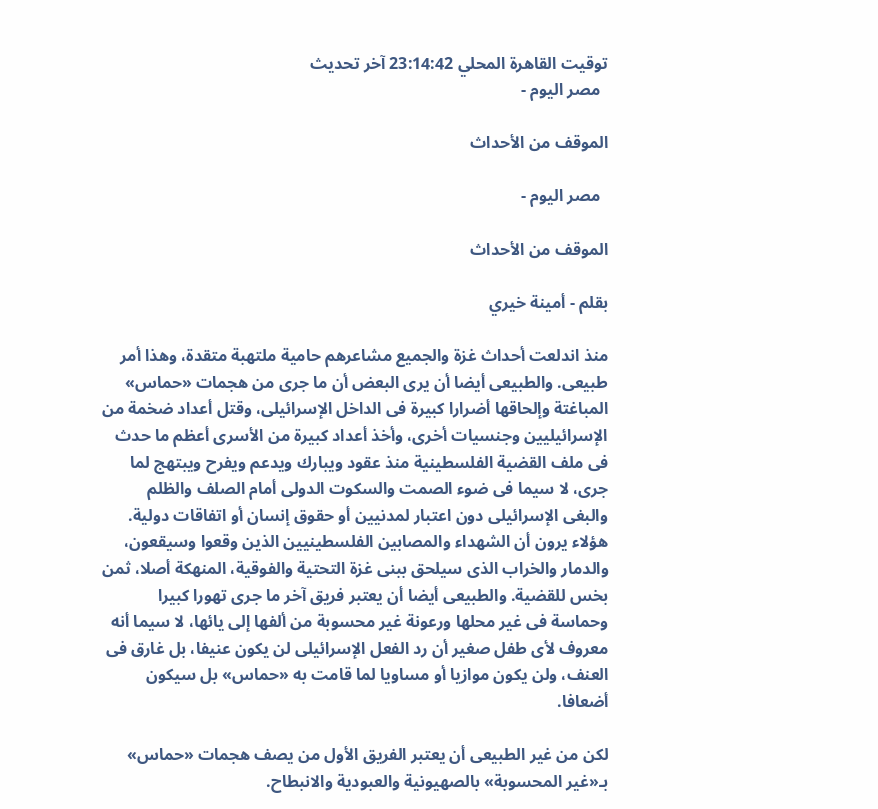توقيت القاهرة المحلي 23:14:42 آخر تحديث
  مصر اليوم -

الموقف من الأحداث

  مصر اليوم -

الموقف من الأحداث

بقلم - أمينة خيري

منذ اندلعت أحداث غزة والجميع مشاعرهم حامية ملتهبة متقدة، وهذا أمر طبيعى. والطبيعى أيضا أن يرى البعض أن ما جرى من هجمات «حماس» المباغتة وإلحاقها أضرارا كبيرة فى الداخل الإسرائيلى، وقتل أعداد ضخمة من الإسرائيليين وجنسيات أخرى، وأخذ أعداد كبيرة من الأسرى أعظم ما حدث فى ملف القضية الفلسطينية منذ عقود ويبارك ويدعم ويفرح ويبتهج لما جرى، لا سيما فى ضوء الصمت والسكوت الدولى أمام الصلف والظلم والبغى الإسرائيلى دون اعتبار لمدنيين أو حقوق إنسان أو اتفاقات دولية. هؤلاء يرون أن الشهداء والمصابين الفلسطينيين الذين وقعوا وسيقعون، والدمار والخراب الذى سيلحق ببنى غزة التحتية والفوقية، المنهكة أصلا، ثمن بخس للقضية. والطبيعى أيضا أن يعتبر فريق آخر ما جرى تهورا كبيرا وحماسة فى غير محلها ورعونة غير محسوبة من ألفها إلى يائها، لا سيما أنه معروف لأى طفل صغير أن رد الفعل الإسرائيلى لن يكون عنيفا، بل غارق فى العنف، ولن يكون موازيا أو مساويا لما قامت به «حماس» بل سيكون أضعافا.

لكن من غير الطبيعى أن يعتبر الفريق الأول من يصف هجمات «حماس» بـ«غير المحسوبة» بالصهيونية والعبودية والانبطاح.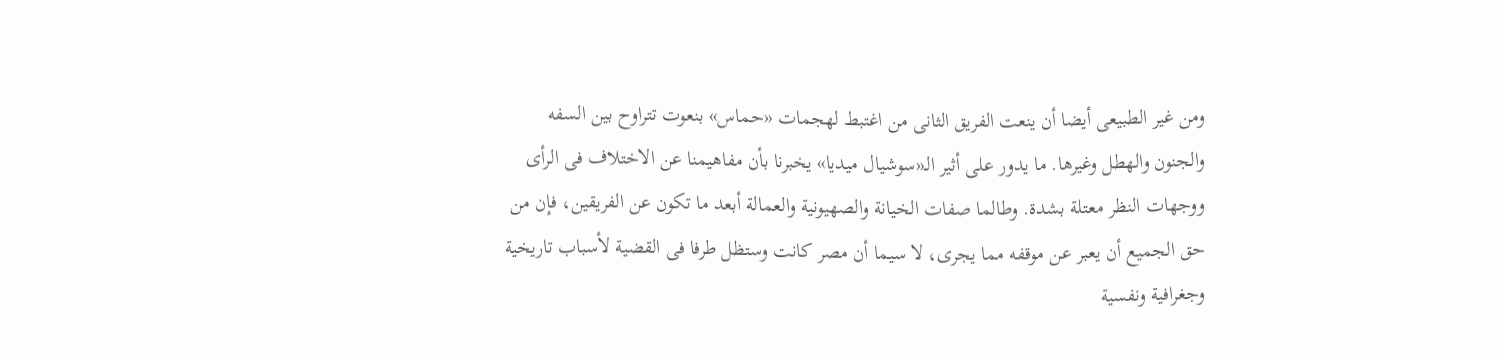ومن غير الطبيعى أيضا أن ينعت الفريق الثانى من اغتبط لهجمات «حماس» بنعوت تتراوح بين السفه والجنون والهطل وغيرها. ما يدور على أثير الـ«سوشيال ميديا» يخبرنا بأن مفاهيمنا عن الاختلاف فى الرأى ووجهات النظر معتلة بشدة. وطالما صفات الخيانة والصهيونية والعمالة أبعد ما تكون عن الفريقين، فإن من حق الجميع أن يعبر عن موقفه مما يجرى، لا سيما أن مصر كانت وستظل طرفا فى القضية لأسباب تاريخية وجغرافية ونفسية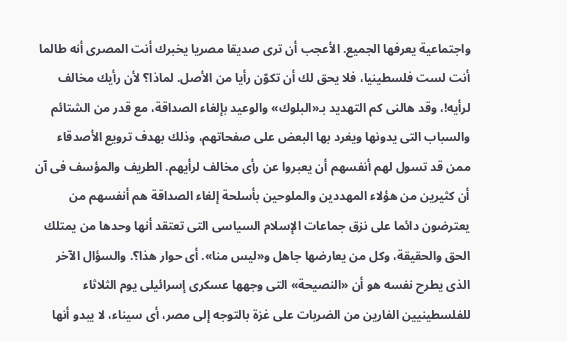واجتماعية يعرفها الجميع. الأعجب أن ترى صديقا مصريا يخبرك أنت المصرى أنه طالما أنت لست فلسطينيا، فلا يحق لك أن تكوّن رأيا من الأصل. لماذا؟ لأن رأيك مخالف لرأيه!، وقد هالنى كم التهديد بـ«البلوك» والوعيد بإلغاء الصداقة، مع قدر من الشتائم والسباب التى يدونها ويغرد بها البعض على صفحاتهم، وذلك بهدف ترويع الأصدقاء ممن قد تسول لهم أنفسهم أن يعبروا عن رأى مخالف لرأيهم. الطريف والمؤسف فى آن أن كثيرين من هؤلاء المهددين والملوحين بأسلحة إلغاء الصداقة هم أنفسهم من يعترضون دائما على نزق جماعات الإسلام السياسى التى تعتقد أنها وحدها من يمتلك الحق والحقيقة، وكل من يعارضها جاهل و«ليس منا». أى حوار هذا؟. والسؤال الآخر الذى يطرح نفسه هو أن «النصيحة» التى وجهها عسكرى إسرائيلى يوم الثلاثاء للفلسطينيين الفارين من الضربات على غزة بالتوجه إلى مصر، أى سيناء، لا يبدو أنها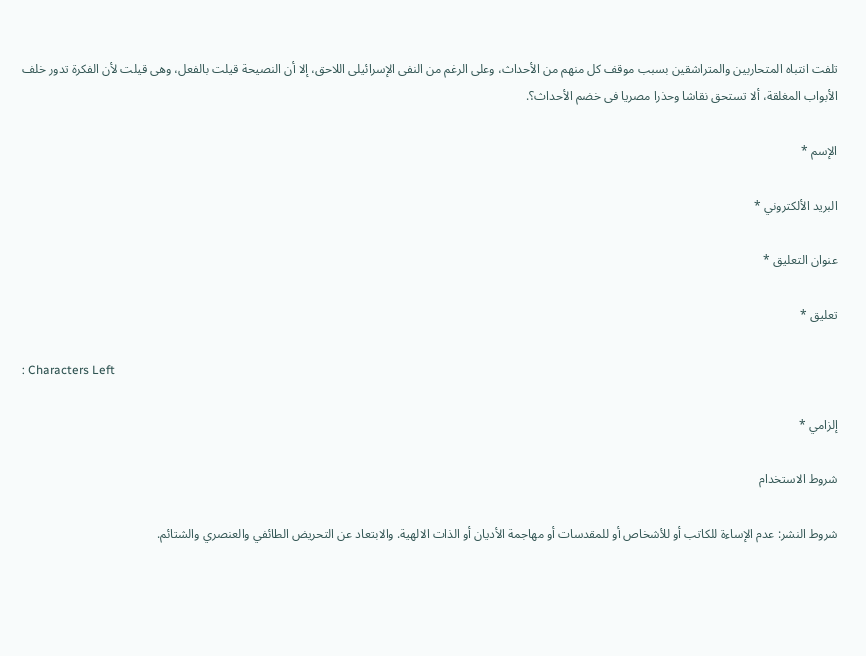تلفت انتباه المتحاربين والمتراشقين بسبب موقف كل منهم من الأحداث، وعلى الرغم من النفى الإسرائيلى اللاحق، إلا أن النصيحة قيلت بالفعل، وهى قيلت لأن الفكرة تدور خلف الأبواب المغلقة، ألا تستحق نقاشا وحذرا مصريا فى خضم الأحداث؟.

الإسم *

البريد الألكتروني *

عنوان التعليق *

تعليق *

: Characters Left

إلزامي *

شروط الاستخدام

شروط النشر: عدم الإساءة للكاتب أو للأشخاص أو للمقدسات أو مهاجمة الأديان أو الذات الالهية. والابتعاد عن التحريض الطائفي والعنصري والشتائم.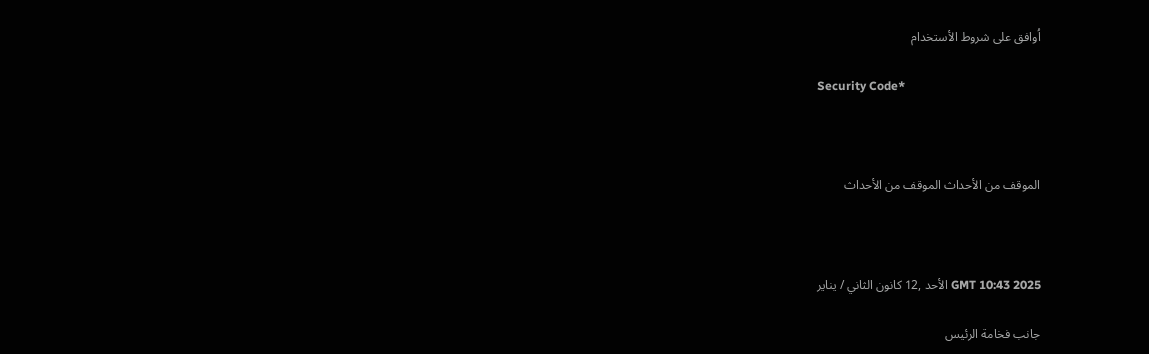اُوافق على شروط الأستخدام

Security Code*



الموقف من الأحداث الموقف من الأحداث



GMT 10:43 2025 الأحد ,12 كانون الثاني / يناير

جانب فخامة الرئيس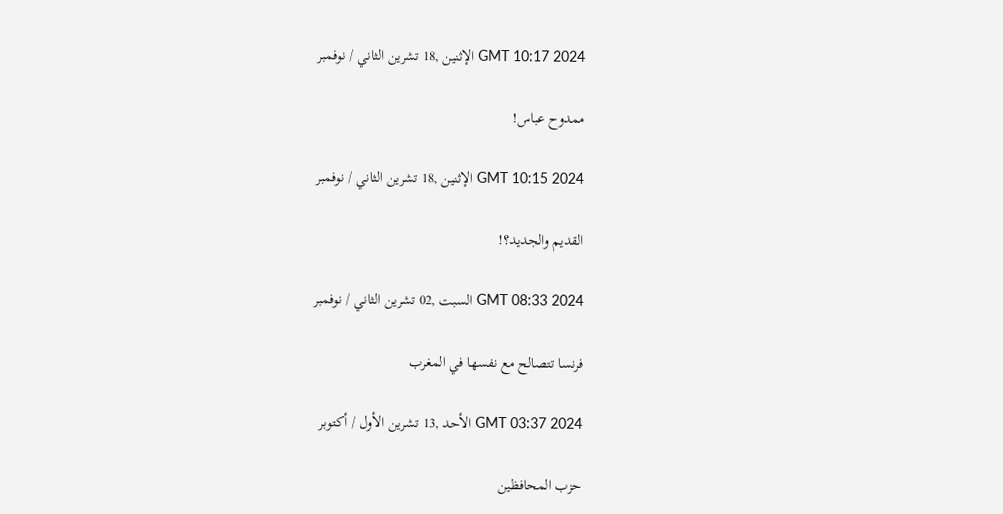GMT 10:17 2024 الإثنين ,18 تشرين الثاني / نوفمبر

ممدوح عباس!

GMT 10:15 2024 الإثنين ,18 تشرين الثاني / نوفمبر

القديم والجديد؟!

GMT 08:33 2024 السبت ,02 تشرين الثاني / نوفمبر

فرنسا تتصالح مع نفسها في المغرب

GMT 03:37 2024 الأحد ,13 تشرين الأول / أكتوبر

حزب المحافظين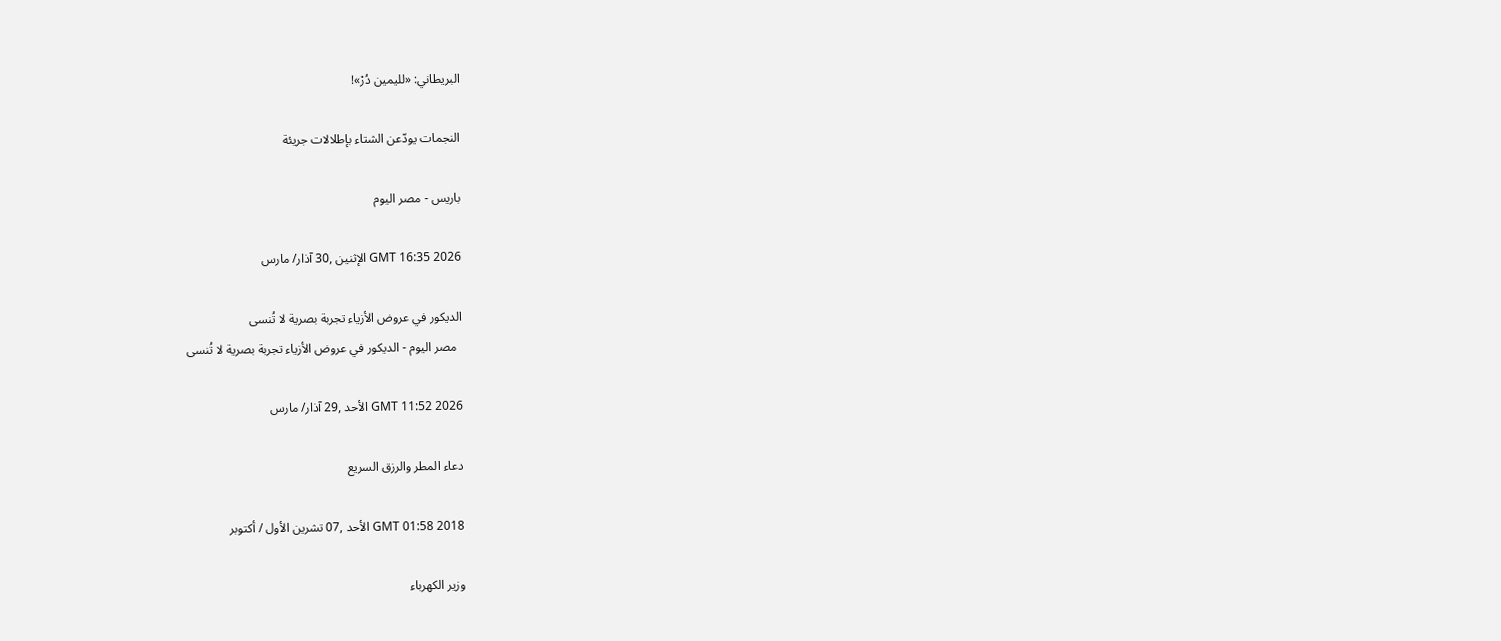البريطاني: «لليمين دُرْ»!

النجمات يودّعن الشتاء بإطلالات جريئة

باريس - مصر اليوم

GMT 16:35 2026 الإثنين ,30 آذار/ مارس

الديكور في عروض الأزياء تجربة بصرية لا تُنسى
  مصر اليوم - الديكور في عروض الأزياء تجربة بصرية لا تُنسى

GMT 11:52 2026 الأحد ,29 آذار/ مارس

دعاء المطر والرزق السريع

GMT 01:58 2018 الأحد ,07 تشرين الأول / أكتوبر

وزير الكهرباء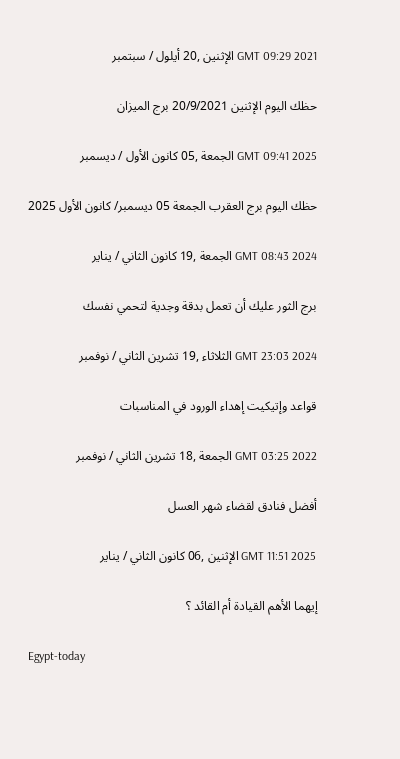GMT 09:29 2021 الإثنين ,20 أيلول / سبتمبر

حظك اليوم الإثنين 20/9/2021 برج الميزان

GMT 09:41 2025 الجمعة ,05 كانون الأول / ديسمبر

حظك اليوم برج العقرب الجمعة 05 ديسمبر/ كانون الأول 2025

GMT 08:43 2024 الجمعة ,19 كانون الثاني / يناير

برج الثور عليك أن تعمل بدقة وجدية لتحمي نفسك

GMT 23:03 2024 الثلاثاء ,19 تشرين الثاني / نوفمبر

قواعد وإتيكيت إهداء الورود في المناسبات

GMT 03:25 2022 الجمعة ,18 تشرين الثاني / نوفمبر

أفضل فنادق لقضاء شهر العسل

GMT 11:51 2025 الإثنين ,06 كانون الثاني / يناير

إيهما الأهم القيادة أم القائد ؟

Egypt-today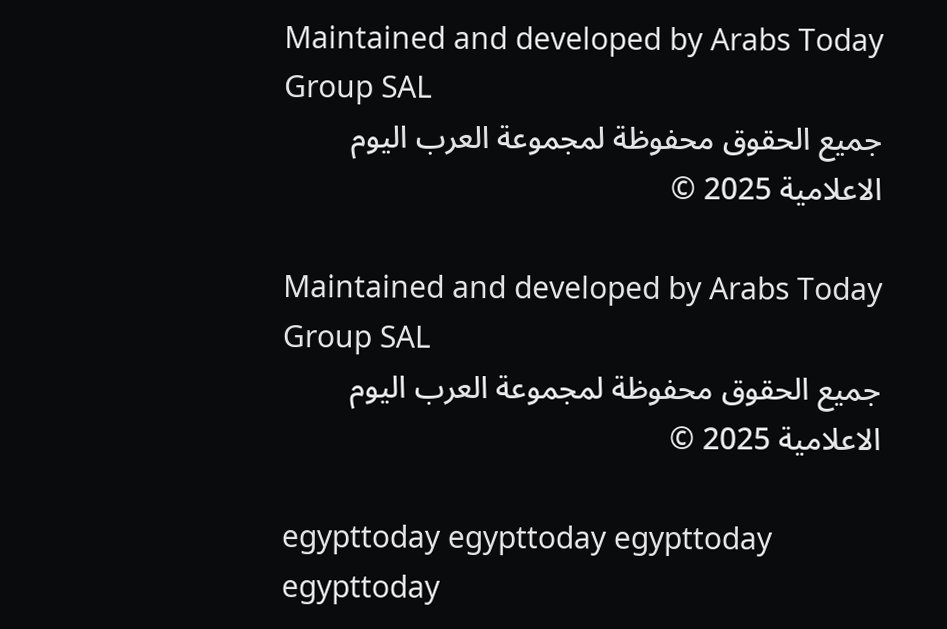Maintained and developed by Arabs Today Group SAL
جميع الحقوق محفوظة لمجموعة العرب اليوم الاعلامية 2025 ©

Maintained and developed by Arabs Today Group SAL
جميع الحقوق محفوظة لمجموعة العرب اليوم الاعلامية 2025 ©

egypttoday egypttoday egypttoday egypttoday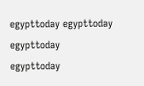egypttoday egypttoday egypttoday
egypttoday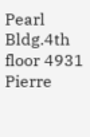Pearl Bldg.4th floor 4931 Pierre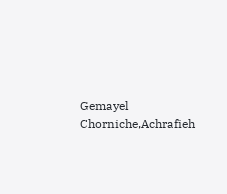Gemayel Chorniche,Achrafieh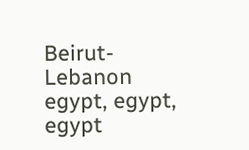Beirut- Lebanon
egypt, egypt, egypt